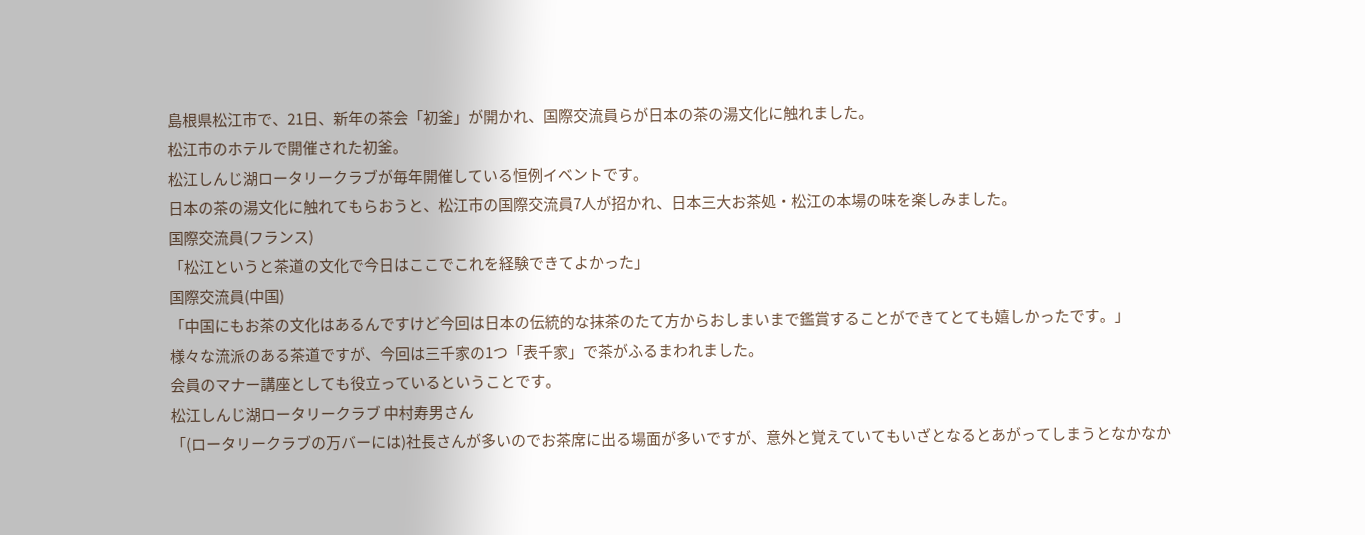島根県松江市で、21日、新年の茶会「初釜」が開かれ、国際交流員らが日本の茶の湯文化に触れました。
松江市のホテルで開催された初釜。
松江しんじ湖ロータリークラブが毎年開催している恒例イベントです。
日本の茶の湯文化に触れてもらおうと、松江市の国際交流員7人が招かれ、日本三大お茶処・松江の本場の味を楽しみました。
国際交流員(フランス)
「松江というと茶道の文化で今日はここでこれを経験できてよかった」
国際交流員(中国)
「中国にもお茶の文化はあるんですけど今回は日本の伝統的な抹茶のたて方からおしまいまで鑑賞することができてとても嬉しかったです。」
様々な流派のある茶道ですが、今回は三千家の1つ「表千家」で茶がふるまわれました。
会員のマナー講座としても役立っているということです。
松江しんじ湖ロータリークラブ 中村寿男さん
「(ロータリークラブの万バーには)社長さんが多いのでお茶席に出る場面が多いですが、意外と覚えていてもいざとなるとあがってしまうとなかなか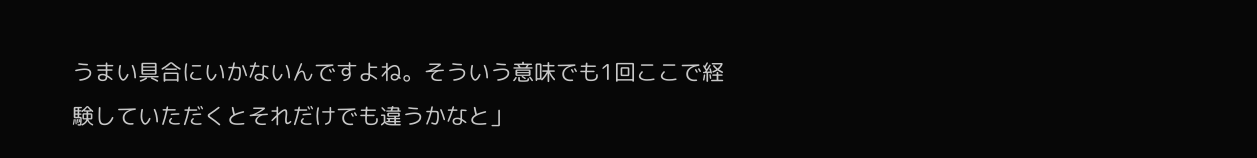うまい具合にいかないんですよね。そういう意味でも1回ここで経験していただくとそれだけでも違うかなと」